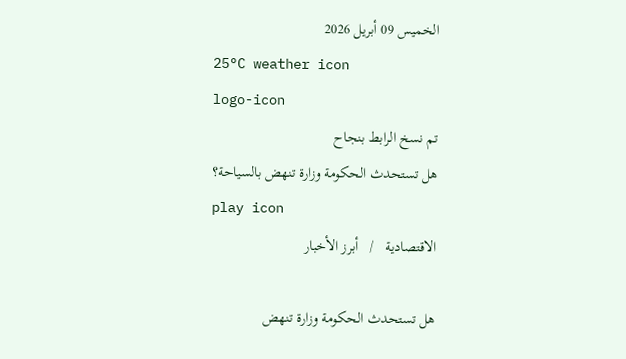الخميس 09 أبريل 2026
25°C weather icon
logo-icon
تم نسخ الرابط بنجاح
هل تستحدث الحكومة وزارة تنهض بالسياحة؟
play icon
الاقتصادية   /   أبرز الأخبار

هل تستحدث الحكومة وزارة تنهض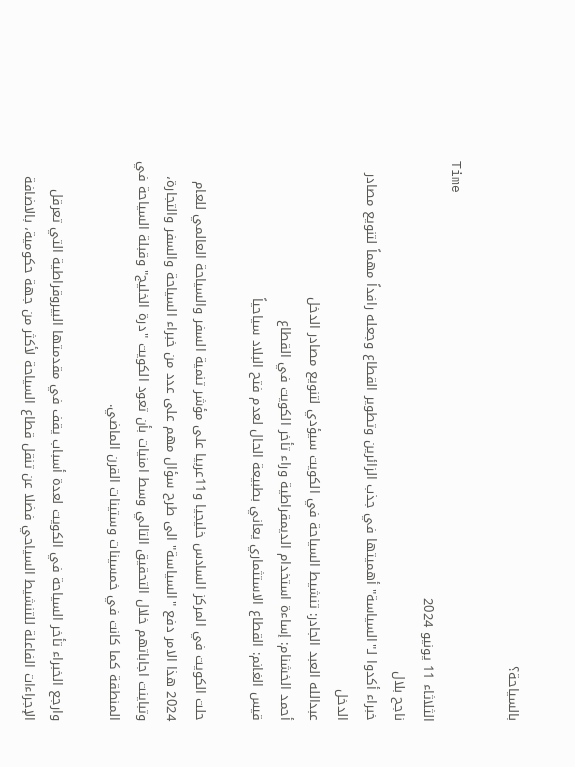بالسياحة؟

Time
الثلاثاء 11 يونيو 2024
ناجح بلال
خبراء أكدوا لـ"السياسة" أهميتها في جذب الزائرين وتطوير القطاع وجعله رافداً مهماً لتنويع مصادر الدخل
عبدالله العبد الجادر: تنشيط السياحة في الكويت سيؤدي لتنويع مصادر الدخل
أحمد الخشنام: إساءة استخدام الديمقراطية وراء تأخر الكويت في القطاع
قيس الغانم: القطاع الاستثماري يعاني بطبيعة الحال لعدم فتح البلاد سياحياً

حلت الكويت في المركز السادس خليجيا و11عربيا على مؤشر تنمية السفر والسياحة العالمي للعام 2024 هذا الامر دفع "السياسة" الى طرح سؤال مهم على عدد من خبراء السياحة والسفر والتجارة، وتباينت اجاباتهم خلال التحقيق التالي وسط امنيات بأن تعود الكويت "درة الخليج" وقبلة السياحة في المنطقة كما كانت في خمسينات وستينات القرن الماضي.

وارجع الخبراء تأخر السياحة في الكويت لعدة أسباب يقف في مقدمتها البيروقراطية التي تعرقل الإجراءات الفاعلة للتنشيط السياحي فضلا عن تنقل قطاع السياحة لأكثر من جهة حكومية، بالاضافة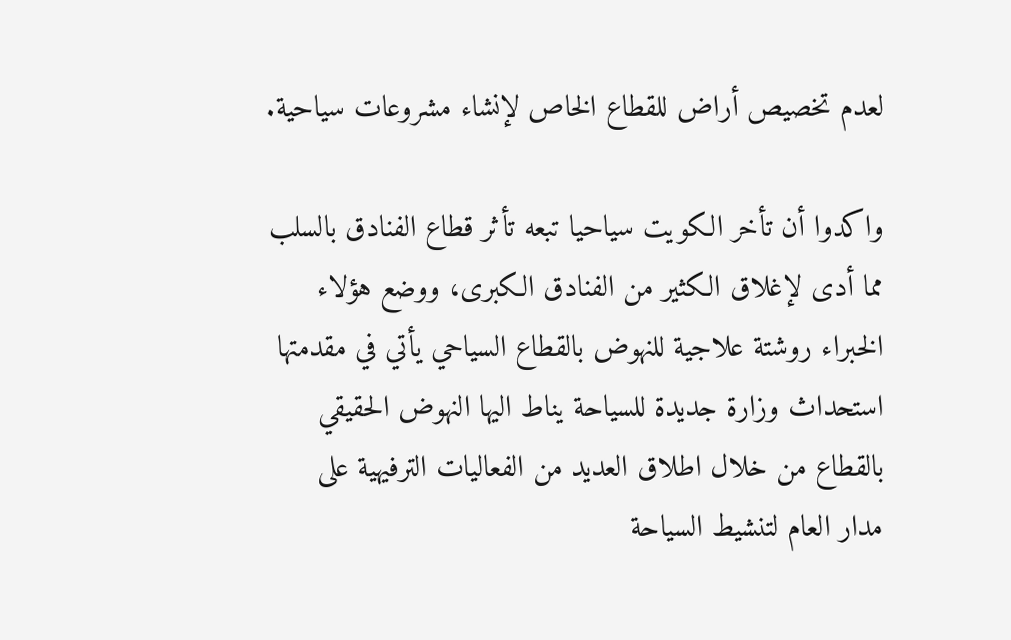لعدم تخصيص أراض للقطاع الخاص لإنشاء مشروعات سياحية.

واكدوا أن تأخر الكويت سياحيا تبعه تأثر قطاع الفنادق بالسلب مما أدى لإغلاق الكثير من الفنادق الكبرى، ووضع هؤلاء الخبراء روشتة علاجية للنهوض بالقطاع السياحي يأتي في مقدمتها استحداث وزارة جديدة للسياحة يناط اليها النهوض الحقيقي بالقطاع من خلال اطلاق العديد من الفعاليات الترفيهية على مدار العام لتنشيط السياحة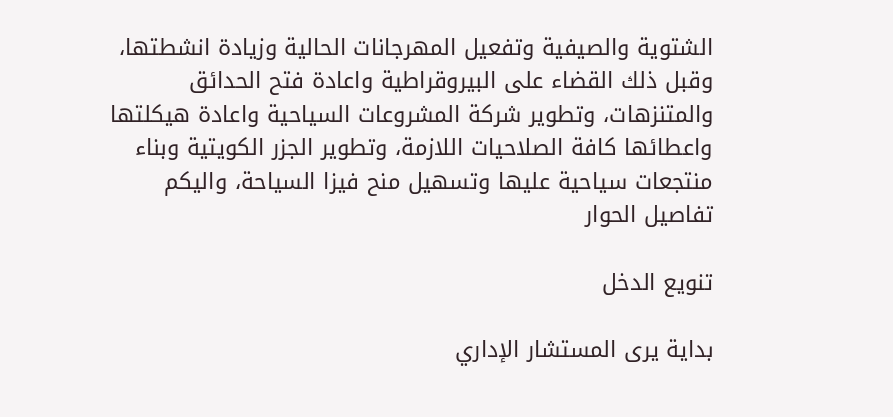الشتوية والصيفية وتفعيل المهرجانات الحالية وزيادة انشطتها، وقبل ذلك القضاء على البيروقراطية واعادة فتح الحدائق والمتنزهات، وتطوير شركة المشروعات السياحية واعادة هيكلتها واعطائها كافة الصلاحيات اللازمة، وتطوير الجزر الكويتية وبناء منتجعات سياحية عليها وتسهيل منح فيزا السياحة، واليكم تفاصيل الحوار

تنويع الدخل

بداية يرى المستشار الإداري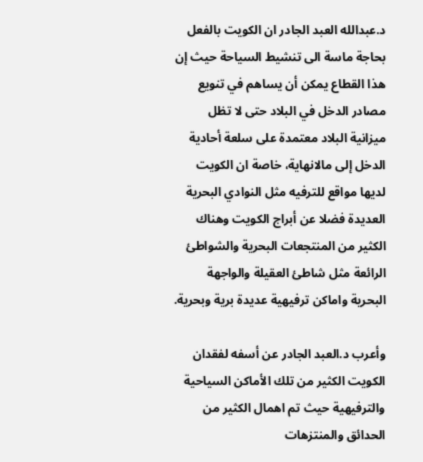د.عبدالله العبد الجادر ان الكويت بالفعل بحاجة ماسة الى تنشيط السياحة حيث إن هذا القطاع يمكن أن يساهم في تنويع مصادر الدخل في البلاد حتى لا تظل ميزانية البلاد معتمدة على سلعة أحادية الدخل إلى مالانهاية، خاصة ان الكويت لديها مواقع للترفيه مثل النوادي البحرية العديدة فضلا عن أبراج الكويت وهناك الكثير من المنتجعات البحرية والشواطئ الرائعة مثل شاطئ العقيلة والواجهة البحرية واماكن ترفيهية عديدة برية وبحرية.

وأعرب د.العبد الجادر عن أسفه لفقدان الكويت الكثير من تلك الأماكن السياحية والترفيهية حيث تم اهمال الكثير من الحدائق والمنتزهات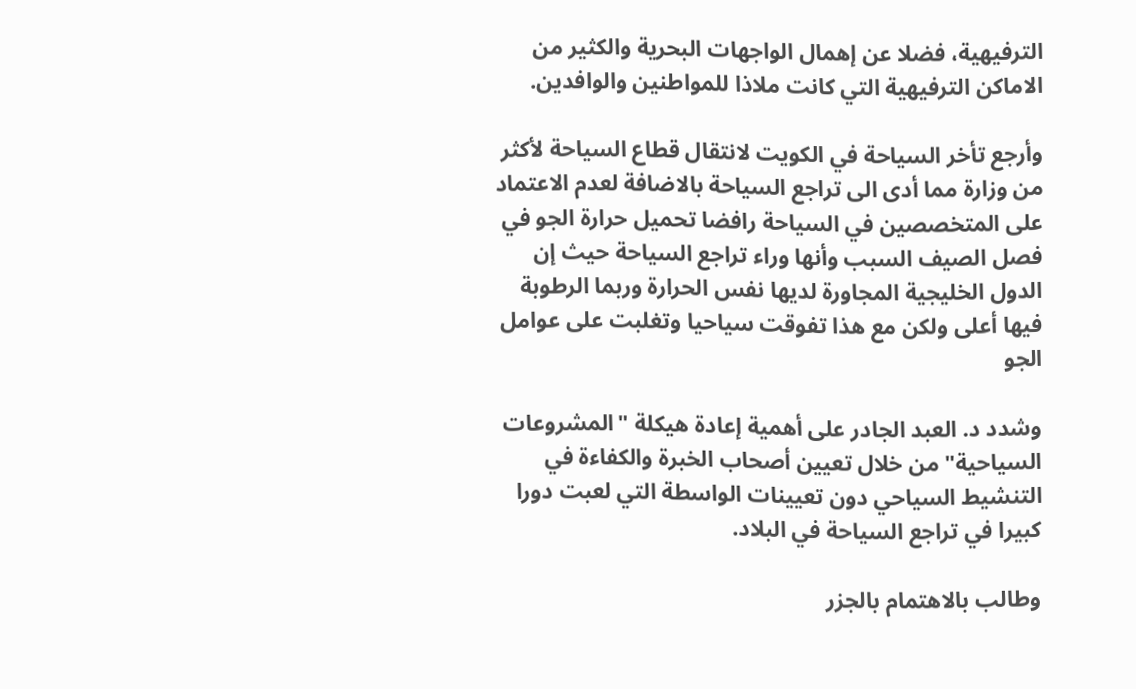الترفيهية، فضلا عن إهمال الواجهات البحرية والكثير من الاماكن الترفيهية التي كانت ملاذا للمواطنين والوافدين.

وأرجع تأخر السياحة في الكويت لانتقال قطاع السياحة لأكثر من وزارة مما أدى الى تراجع السياحة بالاضافة لعدم الاعتماد على المتخصصين في السياحة رافضا تحميل حرارة الجو في فصل الصيف السبب وأنها وراء تراجع السياحة حيث إن الدول الخليجية المجاورة لديها نفس الحرارة وربما الرطوبة فيها أعلى ولكن مع هذا تفوقت سياحيا وتغلبت على عوامل الجو

وشدد د. العبد الجادر على أهمية إعادة هيكلة "المشروعات السياحية" من خلال تعيين أصحاب الخبرة والكفاءة في التنشيط السياحي دون تعيينات الواسطة التي لعبت دورا كبيرا في تراجع السياحة في البلاد.

وطالب بالاهتمام بالجزر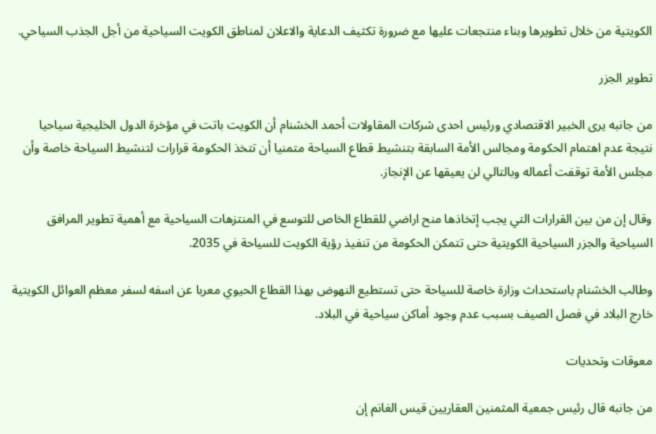الكويتية من خلال تطويرها وبناء منتجعات عليها مع ضرورة تكثيف الدعاية والاعلان لمناطق الكويت السياحية من أجل الجذب السياحي.

تطوير الجزر

من جانبه يرى الخبير الاقتصادي ورئيس احدى شركات المقاولات أحمد الخشنام أن الكويت باتت في مؤخرة الدول الخليجية سياحيا نتيجة عدم اهتمام الحكومة ومجالس الأمة السابقة بتنشيط قطاع السياحة متمنيا أن تتخذ الحكومة قرارات لتنشيط السياحة خاصة وأن مجلس الأمة توقفت أعماله وبالتالي لن يعيقها عن الإنجاز.

وقال إن من بين القرارات التي يجب إتخاذها منح اراضي للقطاع الخاص للتوسع في المنتزهات السياحية مع أهمية تطوير المرافق السياحية والجزر السياحية الكويتية حتى تتمكن الحكومة من تنفيذ رؤية الكويت للسياحة في 2035.

وطالب الخشنام باستحداث وزارة خاصة للسياحة حتى تستطيع النهوض بهذا القطاع الحيوي معربا عن اسفه لسفر معظم العوائل الكويتية خارج البلاد في فصل الصيف بسبب عدم وجود أماكن سياحية في البلاد.

معوقات وتحديات

من جانبه قال رئيس جمعية المثمنين العقاريين قيس الغانم إن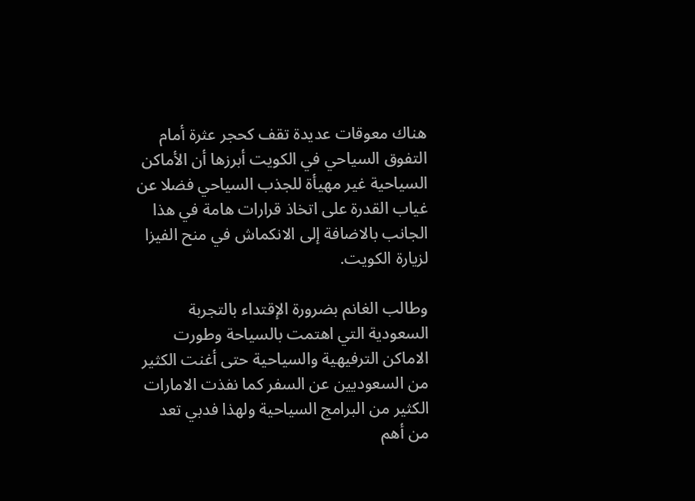هناك معوقات عديدة تقف كحجر عثرة أمام التفوق السياحي في الكويت أبرزها أن الأماكن السياحية غير مهيأة للجذب السياحي فضلا عن غياب القدرة على اتخاذ قرارات هامة في هذا الجانب بالاضافة إلى الانكماش في منح الفيزا لزيارة الكويت.

وطالب الغانم بضرورة الإقتداء بالتجربة السعودية التي اهتمت بالسياحة وطورت الاماكن الترفيهية والسياحية حتى أغنت الكثير من السعوديين عن السفر كما نفذت الامارات الكثير من البرامج السياحية ولهذا فدبي تعد من أهم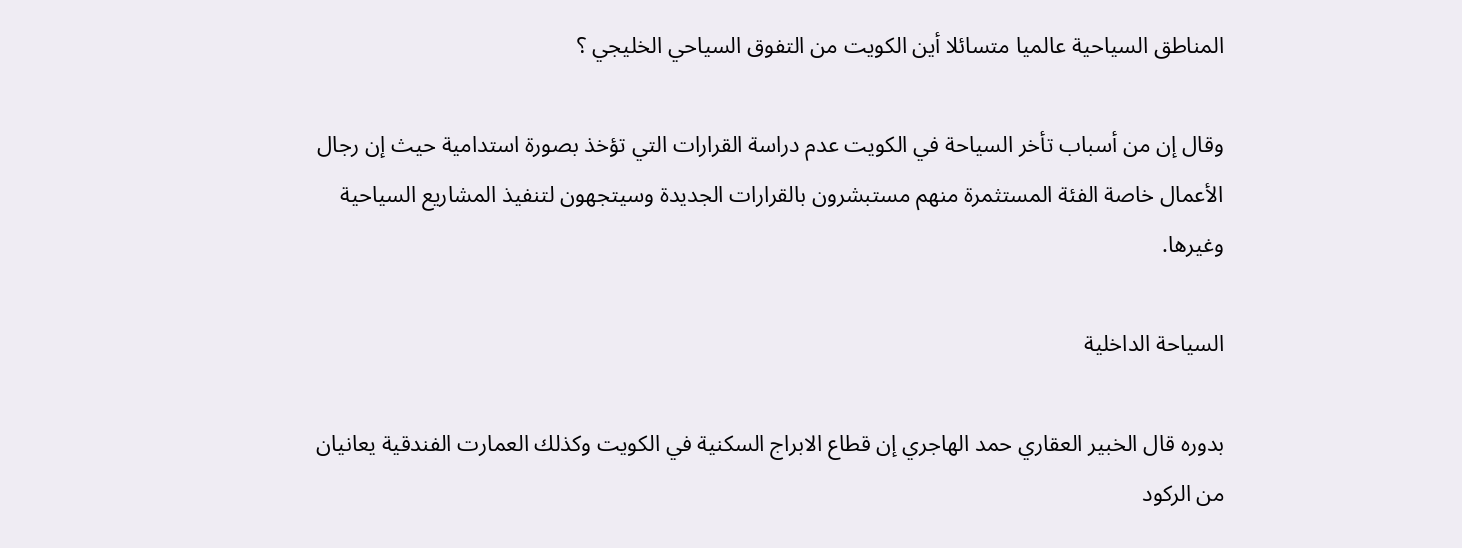المناطق السياحية عالميا متسائلا أين الكويت من التفوق السياحي الخليجي ؟

وقال إن من أسباب تأخر السياحة في الكويت عدم دراسة القرارات التي تؤخذ بصورة استدامية حيث إن رجال الأعمال خاصة الفئة المستثمرة منهم مستبشرون بالقرارات الجديدة وسيتجهون لتنفيذ المشاريع السياحية وغيرها.

السياحة الداخلية

بدوره قال الخبير العقاري حمد الهاجري إن قطاع الابراج السكنية في الكويت وكذلك العمارت الفندقية يعانيان من الركود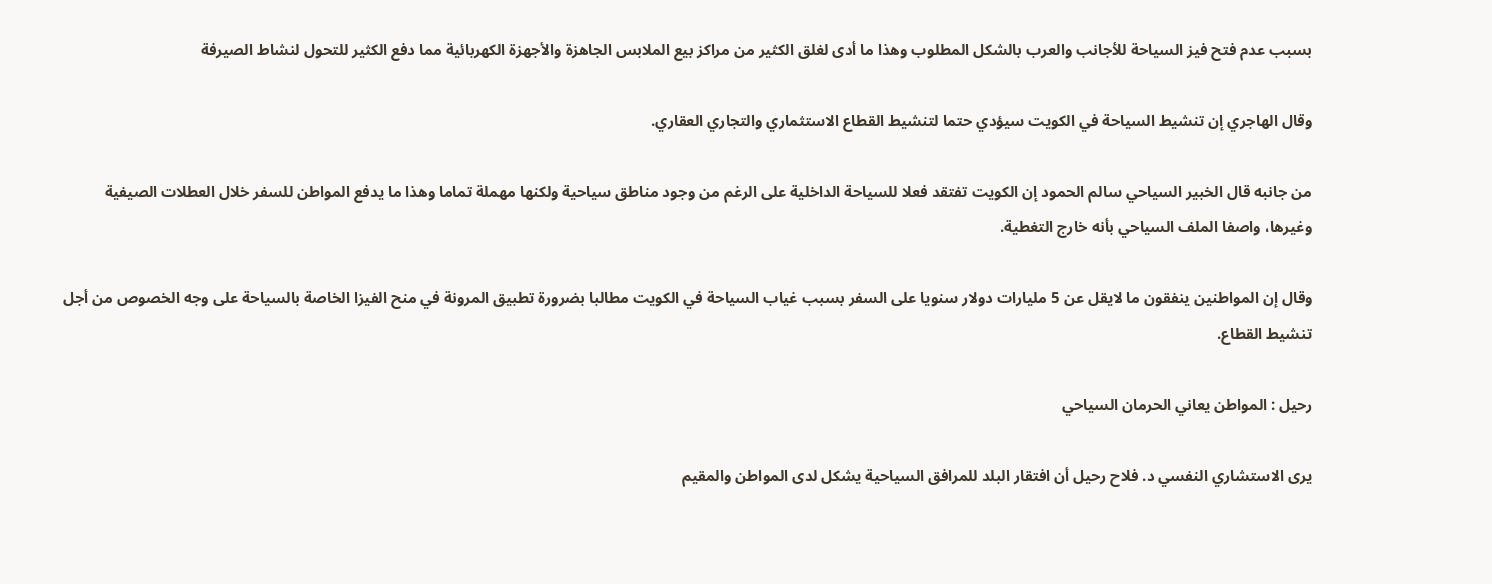بسبب عدم فتح فيز السياحة للأجانب والعرب بالشكل المطلوب وهذا ما أدى لغلق الكثير من مراكز بيع الملابس الجاهزة والأجهزة الكهربائية مما دفع الكثير للتحول لنشاط الصيرفة

وقال الهاجري إن تنشيط السياحة في الكويت سيؤدي حتما لتنشيط القطاع الاستثماري والتجاري العقاري.

من جانبه قال الخبير السياحي سالم الحمود إن الكويت تفتقد فعلا للسياحة الداخلية على الرغم من وجود مناطق سياحية ولكنها مهملة تماما وهذا ما يدفع المواطن للسفر خلال العطلات الصيفية وغيرها، واصفا الملف السياحي بأنه خارج التغطية.

وقال إن المواطنين ينفقون ما لايقل عن 5 مليارات دولار سنويا على السفر بسبب غياب السياحة في الكويت مطالبا بضرورة تطبيق المرونة في منح الفيزا الخاصة بالسياحة على وجه الخصوص من أجل تنشيط القطاع.

رحيل : المواطن يعاني الحرمان السياحي

يرى الاستشاري النفسي د. فلاح رحيل أن افتقار البلد للمرافق السياحية يشكل لدى المواطن والمقيم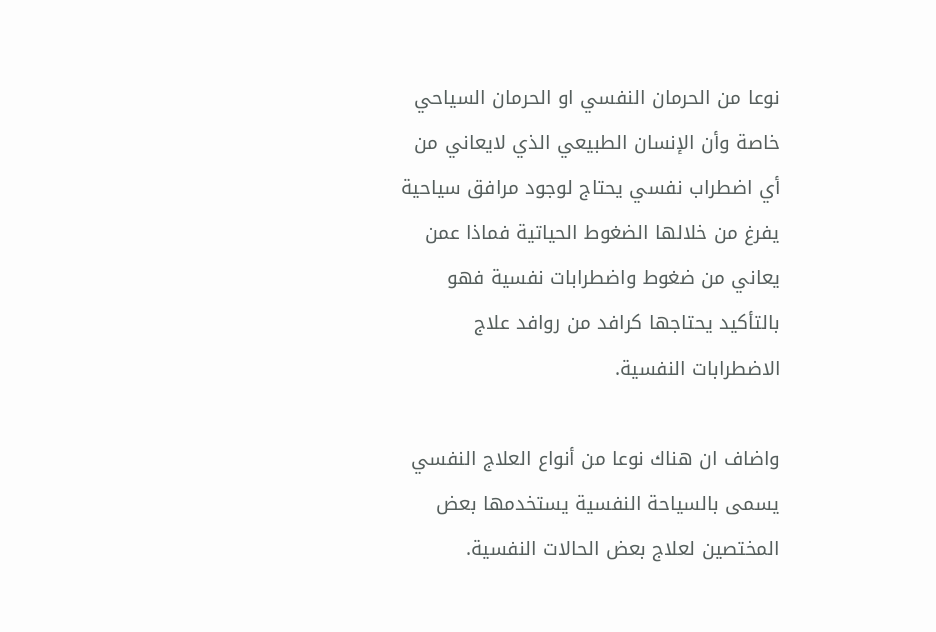نوعا من الحرمان النفسي او الحرمان السياحي خاصة وأن الإنسان الطبيعي الذي لايعاني من أي اضطراب نفسي يحتاج لوجود مرافق سياحية يفرغ من خلالها الضغوط الحياتية فماذا عمن يعاني من ضغوط واضطرابات نفسية فهو بالتأكيد يحتاجها كرافد من روافد علاج الاضطرابات النفسية.

واضاف ان هناك نوعا من أنواع العلاج النفسي يسمى بالسياحة النفسية يستخدمها بعض المختصين لعلاج بعض الحالات النفسية.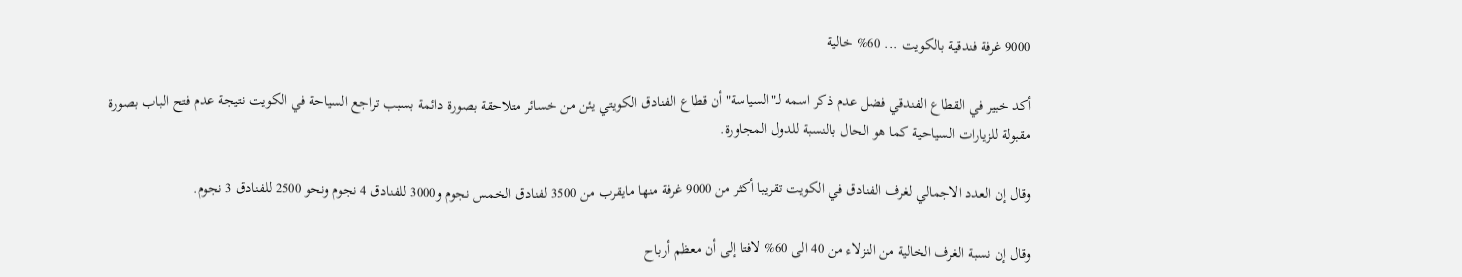9000 غرفة فندقية بالكويت ... 60% خالية

أكد خبير في القطاع الفندقي فضل عدم ذكر اسمه لـ"السياسة" أن قطاع الفنادق الكويتي يئن من خسائر متلاحقة بصورة دائمة بسبب تراجع السياحة في الكويت نتيجة عدم فتح الباب بصورة مقبولة للزيارات السياحية كما هو الحال بالنسبة للدول المجاورة.

وقال إن العدد الاجمالي لغرف الفنادق في الكويت تقريبا أكثر من 9000 غرفة منها مايقرب من 3500 لفنادق الخمس نجوم و3000 للفنادق 4 نجوم ونحو 2500 للفنادق 3 نجوم.

وقال إن نسبة الغرف الخالية من النزلاء من 40 الى 60% لافتا إلى أن معظم أرباح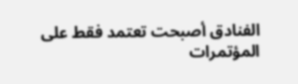الفنادق أصبحت تعتمد فقط على المؤتمرات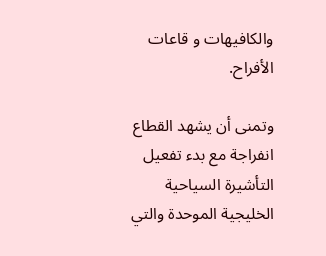والكافيهات و قاعات الأفراح.

وتمنى أن يشهد القطاع انفراجة مع بدء تفعيل التأشيرة السياحية الخليجية الموحدة والتي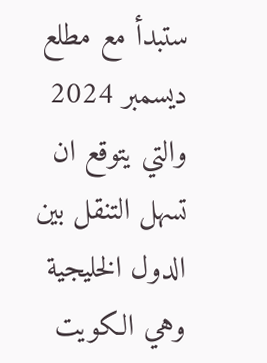ستبدأ مع مطلع ديسمبر 2024 والتي يتوقع ان تسهل التنقل بين الدول الخليجية وهي الكويت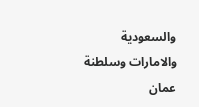والسعودية والامارات وسلطنة عمان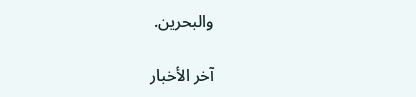والبحرين.

آخر الأخبار